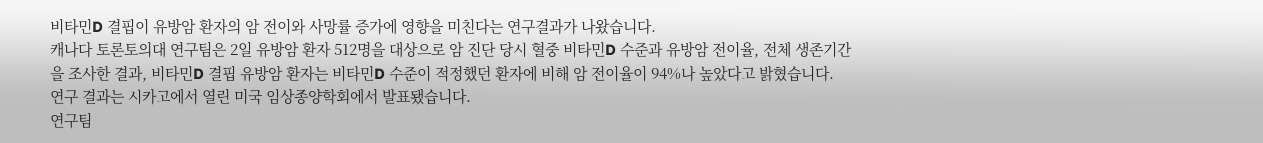비타민D 결핍이 유방암 환자의 암 전이와 사망률 증가에 영향을 미친다는 연구결과가 나왔습니다.
캐나다 토론토의대 연구팀은 2일 유방암 환자 512명을 대상으로 암 진단 당시 혈중 비타민D 수준과 유방암 전이율, 전체 생존기간을 조사한 결과, 비타민D 결핍 유방암 환자는 비타민D 수준이 적정했던 환자에 비해 암 전이율이 94%나 높았다고 밝혔습니다.
연구 결과는 시카고에서 열린 미국 임상종양학회에서 발표됐습니다.
연구팀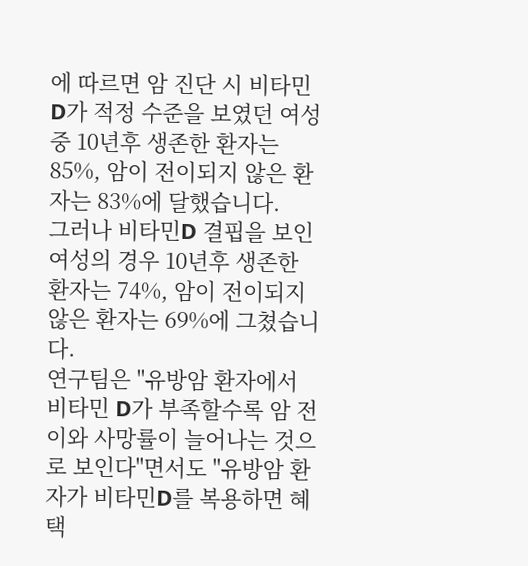에 따르면 암 진단 시 비타민D가 적정 수준을 보였던 여성 중 10년후 생존한 환자는 85%, 암이 전이되지 않은 환자는 83%에 달했습니다.
그러나 비타민D 결핍을 보인 여성의 경우 10년후 생존한 환자는 74%, 암이 전이되지 않은 환자는 69%에 그쳤습니다.
연구팀은 "유방암 환자에서 비타민 D가 부족할수록 암 전이와 사망률이 늘어나는 것으로 보인다"면서도 "유방암 환자가 비타민D를 복용하면 혜택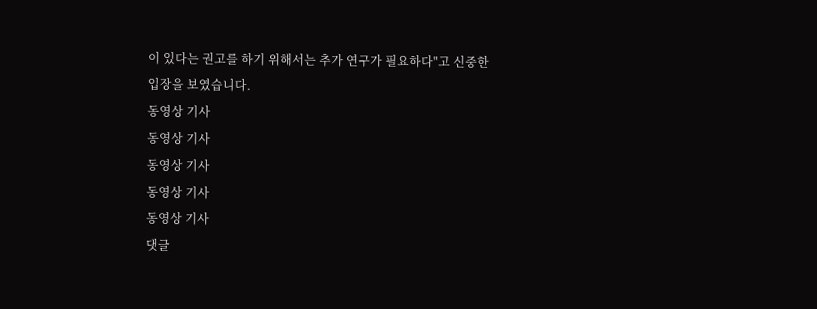이 있다는 권고를 하기 위해서는 추가 연구가 필요하다"고 신중한 입장을 보였습니다.
동영상 기사
동영상 기사
동영상 기사
동영상 기사
동영상 기사
댓글